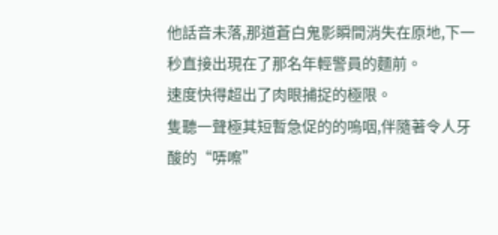他話音未落,那道蒼白鬼影瞬間消失在原地,下一秒直接出現在了那名年輕警員的麵前。
速度快得超出了肉眼捕捉的極限。
隻聽一聲極其短暫急促的的嗚咽,伴隨著令人牙酸的“哢嚓”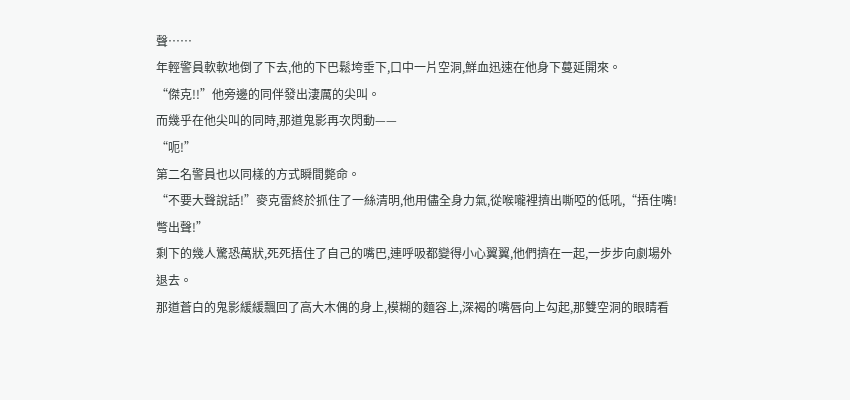聲……
年輕警員軟軟地倒了下去,他的下巴鬆垮垂下,口中一片空洞,鮮血迅速在他身下蔓延開來。
“傑克!!”他旁邊的同伴發出淒厲的尖叫。
而幾乎在他尖叫的同時,那道鬼影再次閃動——
“呃!”
第二名警員也以同樣的方式瞬間斃命。
“不要大聲說話!”麥克雷終於抓住了一絲清明,他用儘全身力氣,從喉嚨裡擠出嘶啞的低吼,“捂住嘴!彆出聲!”
剩下的幾人驚恐萬狀,死死捂住了自己的嘴巴,連呼吸都變得小心翼翼,他們擠在一起,一步步向劇場外退去。
那道蒼白的鬼影緩緩飄回了高大木偶的身上,模糊的麵容上,深褐的嘴唇向上勾起,那雙空洞的眼睛看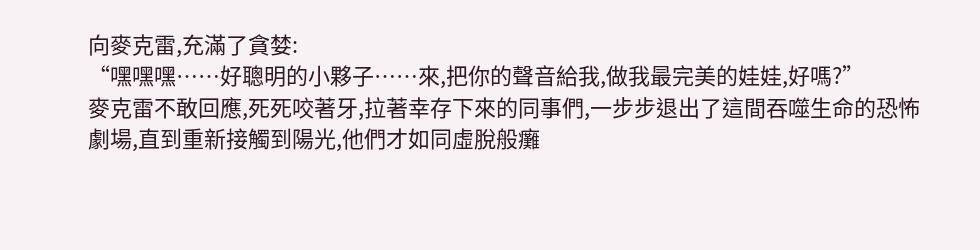向麥克雷,充滿了貪婪:
“嘿嘿嘿……好聰明的小夥子……來,把你的聲音給我,做我最完美的娃娃,好嗎?”
麥克雷不敢回應,死死咬著牙,拉著幸存下來的同事們,一步步退出了這間吞噬生命的恐怖劇場,直到重新接觸到陽光,他們才如同虛脫般癱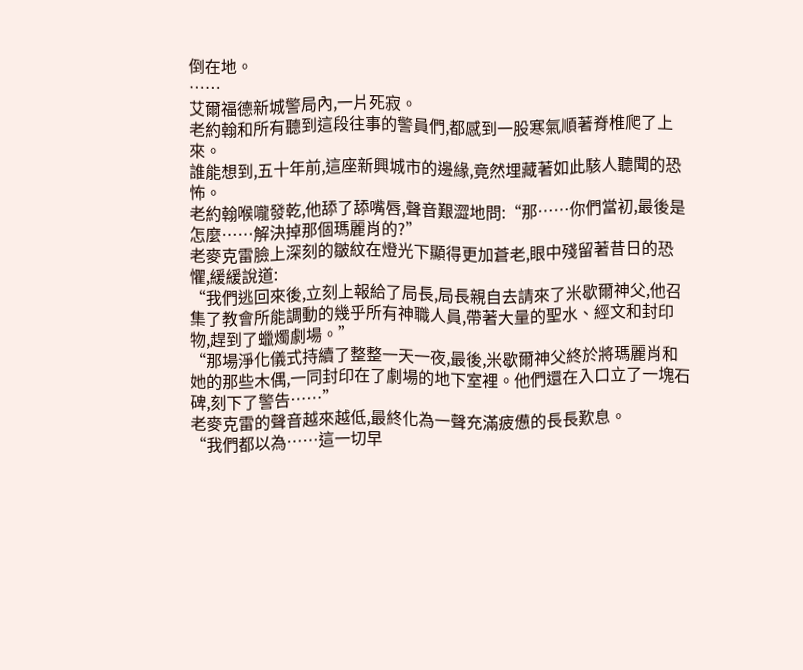倒在地。
……
艾爾福德新城警局內,一片死寂。
老約翰和所有聽到這段往事的警員們,都感到一股寒氣順著脊椎爬了上來。
誰能想到,五十年前,這座新興城市的邊緣,竟然埋藏著如此駭人聽聞的恐怖。
老約翰喉嚨發乾,他舔了舔嘴唇,聲音艱澀地問:“那……你們當初,最後是怎麼……解決掉那個瑪麗肖的?”
老麥克雷臉上深刻的皺紋在燈光下顯得更加蒼老,眼中殘留著昔日的恐懼,緩緩說道:
“我們逃回來後,立刻上報給了局長,局長親自去請來了米歇爾神父,他召集了教會所能調動的幾乎所有神職人員,帶著大量的聖水、經文和封印物,趕到了蠟燭劇場。”
“那場淨化儀式持續了整整一天一夜,最後,米歇爾神父終於將瑪麗肖和她的那些木偶,一同封印在了劇場的地下室裡。他們還在入口立了一塊石碑,刻下了警告……”
老麥克雷的聲音越來越低,最終化為一聲充滿疲憊的長長歎息。
“我們都以為……這一切早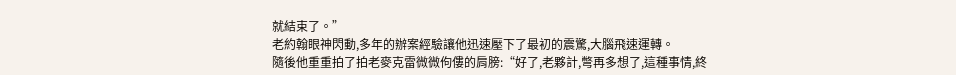就結束了。”
老約翰眼神閃動,多年的辦案經驗讓他迅速壓下了最初的震驚,大腦飛速運轉。
隨後他重重拍了拍老麥克雷微微佝僂的肩膀:“好了,老夥計,彆再多想了,這種事情,終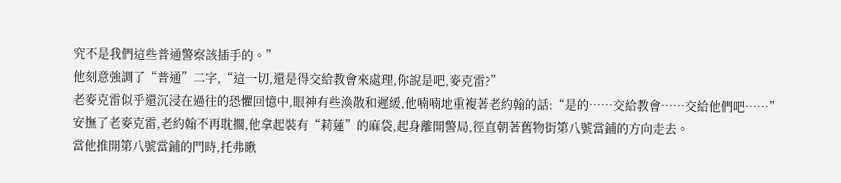究不是我們這些普通警察該插手的。”
他刻意強調了“普通”二字,“這一切,還是得交給教會來處理,你說是吧,麥克雷?”
老麥克雷似乎還沉浸在過往的恐懼回憶中,眼神有些渙散和遲緩,他喃喃地重複著老約翰的話:“是的……交給教會……交給他們吧……”
安撫了老麥克雷,老約翰不再耽擱,他拿起裝有“莉蓮”的麻袋,起身離開警局,徑直朝著舊物街第八號當鋪的方向走去。
當他推開第八號當鋪的門時,托弗瞅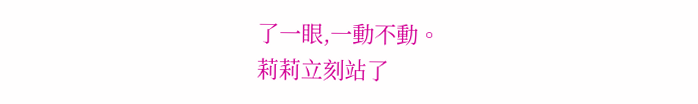了一眼,一動不動。
莉莉立刻站了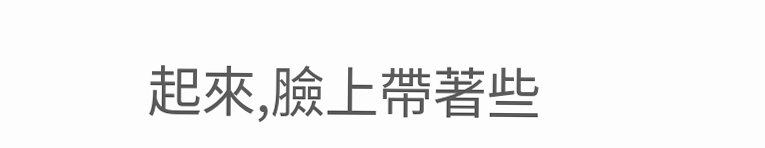起來,臉上帶著些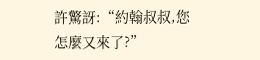許驚訝:“約翰叔叔,您怎麼又來了?”